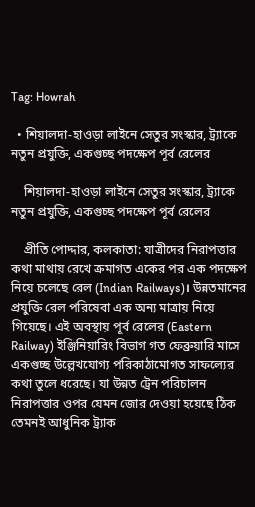Tag: Howrah

  • শিয়ালদা-হাওড়া লাইনে সেতুর সংস্কার, ট্র্যাকে নতুন প্রযুক্তি, একগুচ্ছ পদক্ষেপ পূর্ব রেলের

    শিয়ালদা-হাওড়া লাইনে সেতুর সংস্কার, ট্র্যাকে নতুন প্রযুক্তি, একগুচ্ছ পদক্ষেপ পূর্ব রেলের

    প্রীতি পোদ্দার, কলকাতা: যাত্রীদের নিরাপত্তার কথা মাথায় রেখে ক্রমাগত একের পর এক পদক্ষেপ নিয়ে চলেছে রেল (Indian Railways)। উন্নতমানের প্রযুক্তি রেল পরিষেবা এক অন্য মাত্রায় নিয়ে গিয়েছে। এই অবস্থায় পূর্ব রেলের (Eastern Railway) ইঞ্জিনিয়ারিং বিভাগ গত ফেব্রুয়ারি মাসে একগুচ্ছ উল্লেখযোগ্য পরিকাঠামোগত সাফল্যের কথা তুলে ধরেছে। যা উন্নত ট্রেন পরিচালন নিরাপত্তার ওপর যেমন জোর দেওয়া হয়েছে ঠিক তেমনই আধুনিক ট্র্যাক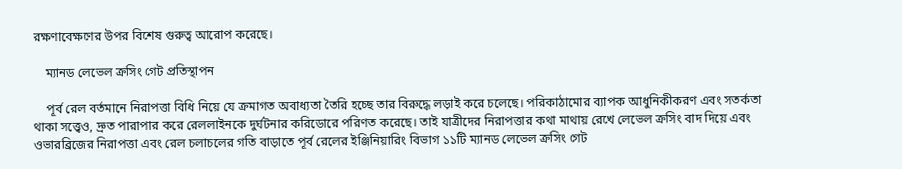রক্ষণাবেক্ষণের উপর বিশেষ গুরুত্ব আরোপ করেছে।

    ম্যানড লেভেল ক্রসিং গেট প্রতিস্থাপন

    পূর্ব রেল বর্তমানে নিরাপত্তা বিধি নিয়ে যে ক্রমাগত অবাধ্যতা তৈরি হচ্ছে তার বিরুদ্ধে লড়াই করে চলেছে। পরিকাঠামোর ব্যাপক আধুনিকীকরণ এবং সতর্কতা থাকা সত্ত্বেও, দ্রুত পারাপার করে রেললাইনকে দুর্ঘটনার করিডোরে পরিণত করেছে। তাই যাত্রীদের নিরাপত্তার কথা মাথায় রেখে লেভেল ক্রসিং বাদ দিয়ে এবং ওভারব্রিজের নিরাপত্তা এবং রেল চলাচলের গতি বাড়াতে পূর্ব রেলের ইঞ্জিনিয়ারিং বিভাগ ১১টি ম্যানড লেভেল ক্রসিং গেট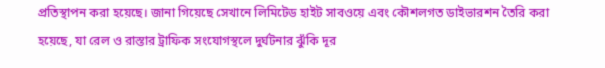প্রতিস্থাপন করা হয়েছে। জানা গিয়েছে সেখানে লিমিটেড হাইট সাবওয়ে এবং কৌশলগত ডাইভারশন তৈরি করা হয়েছে, যা রেল ও রাস্তার ট্রাফিক সংযোগস্থলে দুর্ঘটনার ঝুঁকি দূর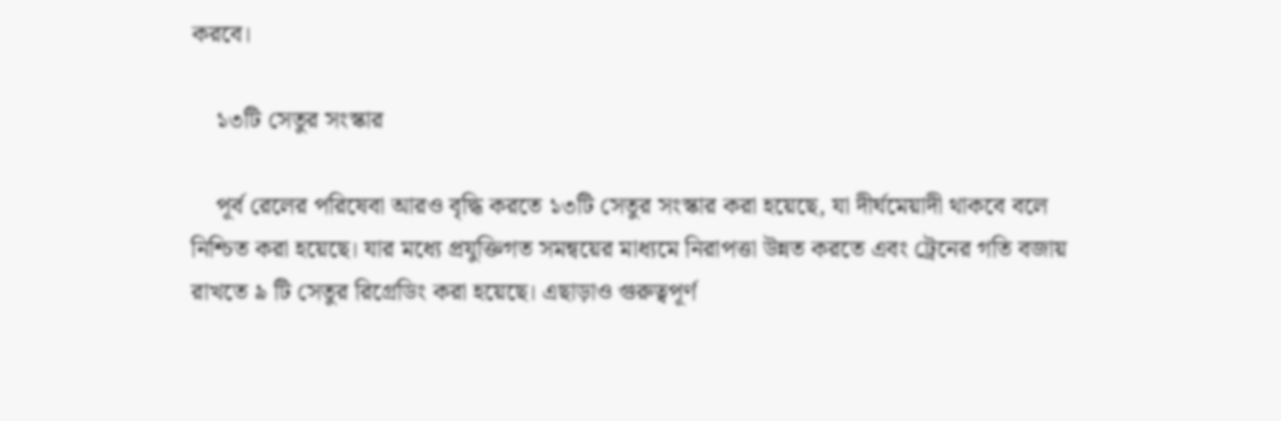করবে।

    ১৩টি সেতুর সংস্কার

    পূর্ব রেলের পরিষেবা আরও বৃদ্ধি করতে ১৩টি সেতুর সংস্কার করা হয়েছে, যা দীর্ঘমেয়াদী থাকবে বলে নিশ্চিত করা হয়েছে। যার মধ্যে প্রযুক্তিগত সমন্বয়ের মাধ্যমে নিরাপত্তা উন্নত করতে এবং ট্রেনের গতি বজায় রাখতে ৯ টি সেতুর রিগ্রেডিং করা হয়েছে। এছাড়াও গুরুত্বপূর্ণ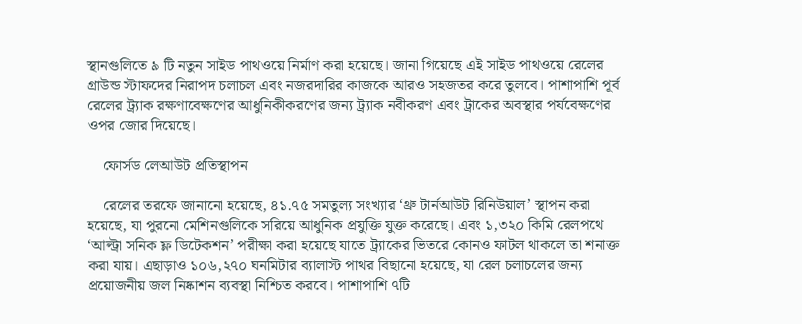স্থানগুলিতে ৯ টি নতুন সাইড পাথওয়ে নির্মাণ করা হয়েছে। জানা গিয়েছে এই সাইড পাথওয়ে রেলের গ্রাউন্ড স্টাফদের নিরাপদ চলাচল এবং নজরদারির কাজকে আরও সহজতর করে তুলবে। পাশাপাশি পূর্ব রেলের ট্র্যাক রক্ষণাবেক্ষণের আধুনিকীকরণের জন্য ট্র্যাক নবীকরণ এবং ট্রাকের অবস্থার পর্যবেক্ষণের ওপর জোর দিয়েছে।

    ফোর্সড লেআউট প্রতিস্থাপন

    রেলের তরফে জানানো হয়েছে, ৪১.৭৫ সমতুল্য সংখ্যার ‘থ্রু টার্নআউট রিনিউয়াল’ স্থাপন করা হয়েছে, যা পুরনো মেশিনগুলিকে সরিয়ে আধুনিক প্রযুক্তি যুক্ত করেছে। এবং ১,৩২০ কিমি রেলপথে ‘আল্ট্রা সনিক ফ্ল ডিটেকশন’ পরীক্ষা করা হয়েছে যাতে ট্র্যাকের ভিতরে কোনও ফাটল থাকলে তা শনাক্ত করা যায়। এছাড়াও ১০৬,২৭০ ঘনমিটার ব্যালাস্ট পাথর বিছানো হয়েছে, যা রেল চলাচলের জন্য প্রয়োজনীয় জল নিষ্কাশন ব্যবস্থা নিশ্চিত করবে। পাশাপাশি ৭টি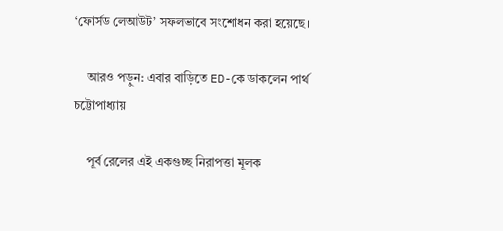‘ফোর্সড লেআউট’ সফলভাবে সংশোধন করা হয়েছে।

    আরও পড়ুন: এবার বাড়িতে ED-কে ডাকলেন পার্থ চট্টোপাধ্যায়

    পূর্ব রেলের এই একগুচ্ছ নিরাপত্তা মূলক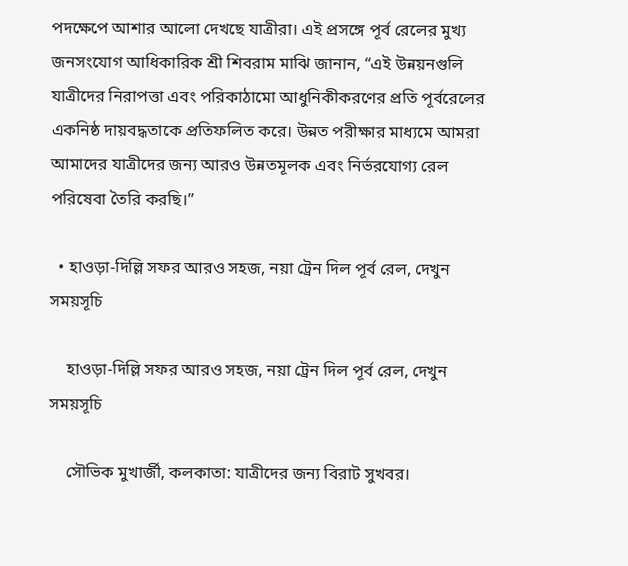পদক্ষেপে আশার আলো দেখছে যাত্রীরা। এই প্রসঙ্গে পূর্ব রেলের মুখ্য জনসংযোগ আধিকারিক শ্রী শিবরাম মাঝি জানান, “এই উন্নয়নগুলি যাত্রীদের নিরাপত্তা এবং পরিকাঠামো আধুনিকীকরণের প্রতি পূর্বরেলের একনিষ্ঠ দায়বদ্ধতাকে প্রতিফলিত করে। উন্নত পরীক্ষার মাধ্যমে আমরা আমাদের যাত্রীদের জন্য আরও উন্নতমূলক এবং নির্ভরযোগ্য রেল পরিষেবা তৈরি করছি।”

  • হাওড়া-দিল্লি সফর আরও সহজ, নয়া ট্রেন দিল পূর্ব রেল, দেখুন সময়সূচি

    হাওড়া-দিল্লি সফর আরও সহজ, নয়া ট্রেন দিল পূর্ব রেল, দেখুন সময়সূচি

    সৌভিক মুখার্জী, কলকাতা: যাত্রীদের জন্য বিরাট সুখবর।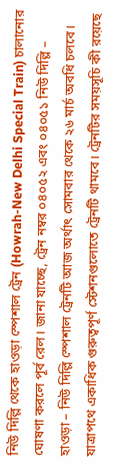নিউ দিল্লি থেকে হাওড়া স্পেশাল ট্রেন (Howrah-New Delhi Special Train) চালানোর ঘোষণা করলে পূর্ব রেল। জানা যাচ্ছে, ট্রেন নম্বর ০৪০৫২ এবং ০৪০৫১ নিউ দিল্লি – হাওড়া – নিউ দিল্লি স্পেশাল ট্রেনটি আজ অর্থাৎ সোমবার থেকে ২৬ মার্চ অবধি চলবে। যাত্রাপথে একাধিক গুরুত্বপূর্ণ স্টেশনগুলোতে ট্রেনটি থামবে। ট্রেনটির সময়সূচি কী রয়েছে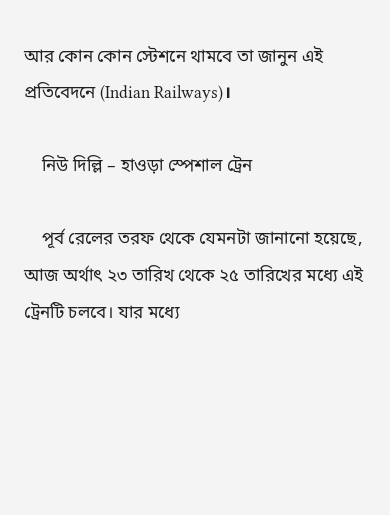আর কোন কোন স্টেশনে থামবে তা জানুন এই প্রতিবেদনে (Indian Railways)।

    নিউ দিল্লি – হাওড়া স্পেশাল ট্রেন

    পূর্ব রেলের তরফ থেকে যেমনটা জানানো হয়েছে, আজ অর্থাৎ ২৩ তারিখ থেকে ২৫ তারিখের মধ্যে এই ট্রেনটি চলবে। যার মধ্যে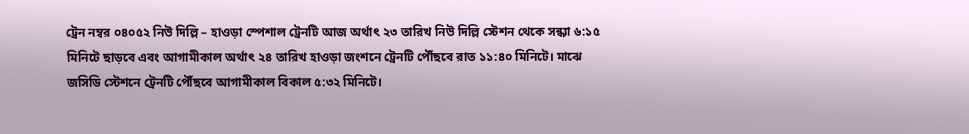ট্রেন নম্বর ০৪০৫২ নিউ দিল্লি – হাওড়া স্পেশাল ট্রেনটি আজ অর্থাৎ ২৩ তারিখ নিউ দিল্লি স্টেশন থেকে সন্ধ্যা ৬:১৫ মিনিটে ছাড়বে এবং আগামীকাল অর্থাৎ ২৪ তারিখ হাওড়া জংশনে ট্রেনটি পৌঁছবে রাত ১১:৪০ মিনিটে। মাঝে জসিডি স্টেশনে ট্রেনটি পৌঁছবে আগামীকাল বিকাল ৫:৩২ মিনিটে।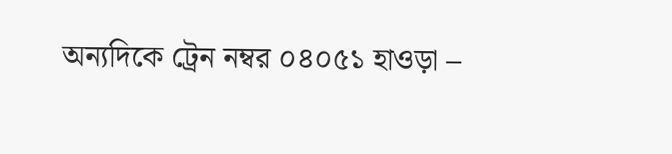অন্যদিকে ট্রেন নম্বর ০৪০৫১ হাওড়া –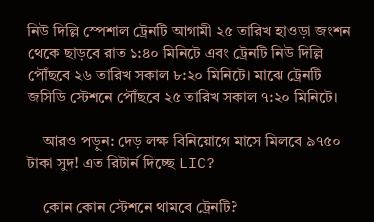নিউ দিল্লি স্পেশাল ট্রেনটি আগামী ২৫ তারিখ হাওড়া জংশন থেকে ছাড়বে রাত ১:৪০ মিনিটে এবং ট্রেনটি নিউ দিল্লি পৌঁছবে ২৬ তারিখ সকাল ৮:২০ মিনিটে। মাঝে ট্রেনটি জসিডি স্টেশনে পৌঁছবে ২৫ তারিখ সকাল ৭:২০ মিনিটে।

    আরও পড়ুন: দেড় লক্ষ বিনিয়োগে মাসে মিলবে ৯৭৫০ টাকা সুদ! এত রিটার্ন দিচ্ছে LIC?

    কোন কোন স্টেশনে থামবে ট্রেনটি?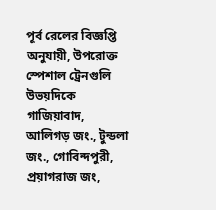পূর্ব রেলের বিজ্ঞপ্তি অনুযায়ী, উপরোক্ত স্পেশাল ট্রেনগুলি উভয়দিকে গাজিয়াবাদ, আলিগড় জং., টুন্ডলা জং., গোবিন্দপুরী, প্রয়াগরাজ জং,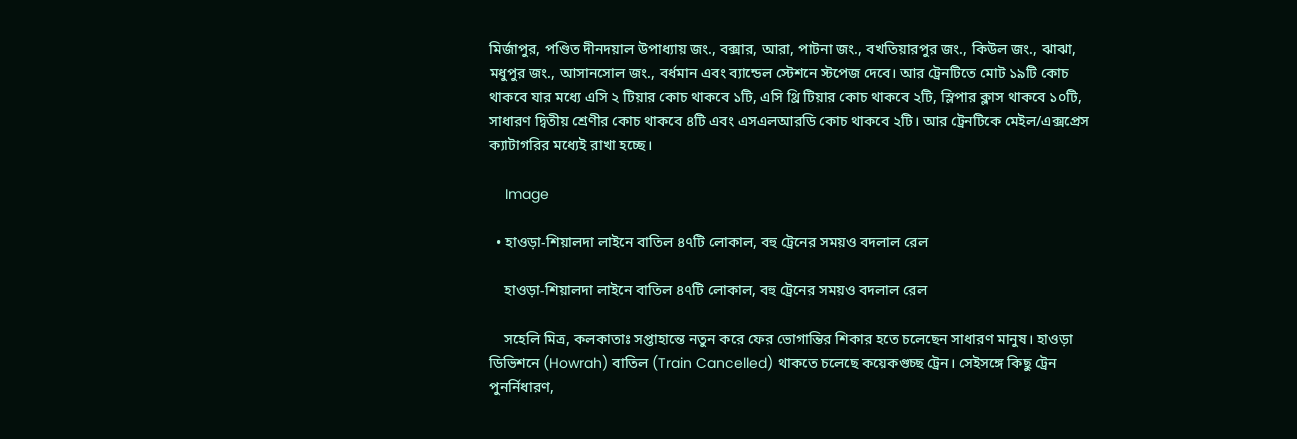মির্জাপুর, পণ্ডিত দীনদয়াল উপাধ্যায় জং., বক্সার, আরা, পাটনা জং., বখতিয়ারপুর জং., কিউল জং., ঝাঝা, মধুপুর জং., আসানসোল জং., বর্ধমান এবং ব্যান্ডেল স্টেশনে স্টপেজ দেবে। আর ট্রেনটিতে মোট ১৯টি কোচ থাকবে যার মধ্যে এসি ২ টিয়ার কোচ থাকবে ১টি, এসি থ্রি টিয়ার কোচ থাকবে ২টি, স্লিপার ক্লাস থাকবে ১০টি, সাধারণ দ্বিতীয় শ্রেণীর কোচ থাকবে ৪টি এবং এসএলআরডি কোচ থাকবে ২টি। আর ট্রেনটিকে মেইল/এক্সপ্রেস ক্যাটাগরির মধ্যেই রাখা হচ্ছে।

    Image

  • হাওড়া-শিয়ালদা লাইনে বাতিল ৪৭টি লোকাল, বহু ট্রেনের সময়ও বদলাল রেল

    হাওড়া-শিয়ালদা লাইনে বাতিল ৪৭টি লোকাল, বহু ট্রেনের সময়ও বদলাল রেল

    সহেলি মিত্র, কলকাতাঃ সপ্তাহান্তে নতুন করে ফের ভোগান্তির শিকার হতে চলেছেন সাধারণ মানুষ। হাওড়া ডিভিশনে (Howrah) বাতিল (Train Cancelled) থাকতে চলেছে কয়েকগুচ্ছ ট্রেন। সেইসঙ্গে কিছু ট্রেন পুনর্নিধারণ,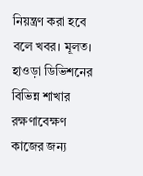নিয়ন্ত্রণ করা হবে বলে খবর। মূলত। হাওড়া ডিভিশনের  বিভিন্ন শাখার রক্ষণাবেক্ষণ কাজের জন্য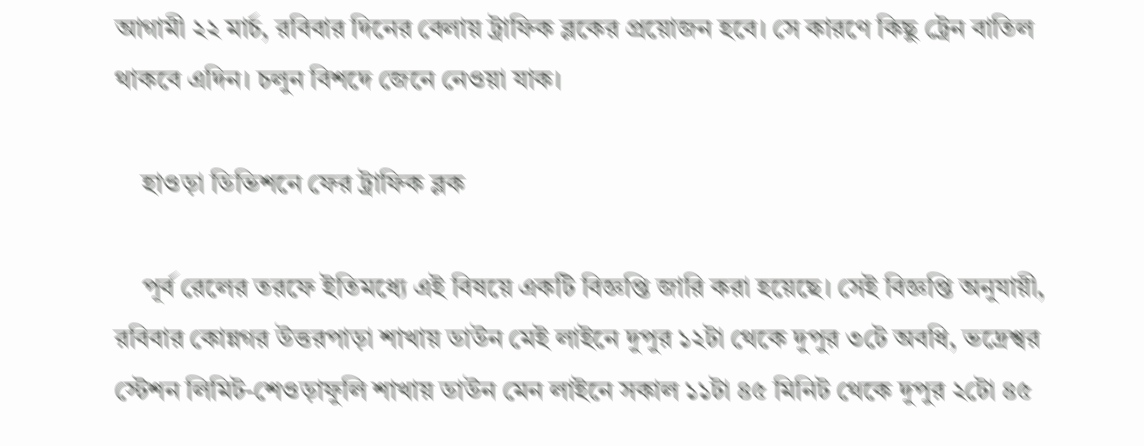আগামী ২২ মার্চ, রবিবার দিনের বেলায় ট্রাফিক ব্লকের প্রয়োজন হবে। সে কারণে কিছু ট্রেন বাতিল থাকবে এদিন। চলুন বিশদে জেনে নেওয়া যাক।

    হাওড়া ডিভিশনে ফের ট্রাফিক ব্লক

    পূর্ব রেলের তরফে ইতিমধ্যে এই বিষয়ে একটি বিজ্ঞপ্তি জারি করা হয়েছে। সেই বিজ্ঞপ্তি অনুযায়ী, রবিবার কোন্নগর উত্তরপাড়া শাখায় ডাউন মেই লাইনে দুপুর ১২টা থেকে দুপুর ৩টে অবধি, ভদ্রেশ্বর স্টেশন লিমিট-শেওড়াফুলি শাখায় ডাউন মেন লাইনে সকাল ১১টা ৪৫ মিনিট থেকে দুপুর ২টো ৪৫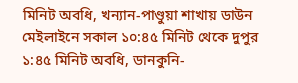মিনিট অবধি, খন্যান-পাণ্ডুয়া শাখায় ডাউন মেইলাইনে সকাল ১০:৪৫ মিনিট থেকে দুপুর ১:৪৫ মিনিট অবধি, ডানকুনি-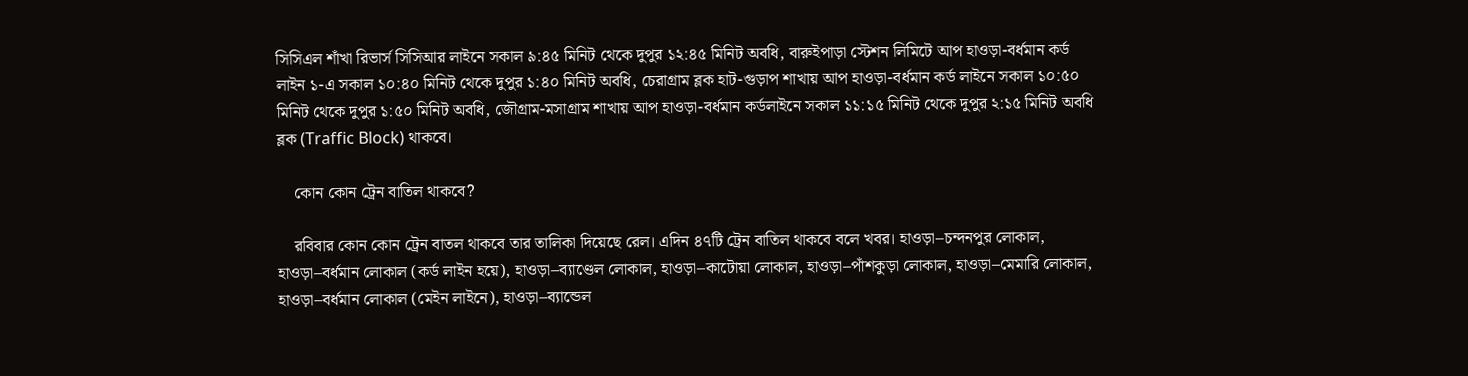সিসিএল শাঁখা রিভার্স সিসিআর লাইনে সকাল ৯:৪৫ মিনিট থেকে দুপুর ১২:৪৫ মিনিট অবধি, বারুইপাড়া স্টেশন লিমিটে আপ হাওড়া-বর্ধমান কর্ড লাইন ১-এ সকাল ১০:৪০ মিনিট থেকে দুপুর ১:৪০ মিনিট অবধি, চেরাগ্রাম ব্লক হাট-গুড়াপ শাখায় আপ হাওড়া-বর্ধমান কর্ড লাইনে সকাল ১০:৫০ মিনিট থেকে দুপুর ১:৫০ মিনিট অবধি, জৌগ্রাম-মসাগ্রাম শাখায় আপ হাওড়া-বর্ধমান কর্ডলাইনে সকাল ১১:১৫ মিনিট থেকে দুপুর ২:১৫ মিনিট অবধি ব্লক (Traffic Block) থাকবে।

    কোন কোন ট্রেন বাতিল থাকবে?

    রবিবার কোন কোন ট্রেন বাতল থাকবে তার তালিকা দিয়েছে রেল। এদিন ৪৭টি ট্রেন বাতিল থাকবে বলে খবর। হাওড়া–চন্দনপুর লোকাল, হাওড়া–বর্ধমান লোকাল (কর্ড লাইন হয়ে), হাওড়া–ব্যাণ্ডেল লোকাল, হাওড়া–কাটোয়া লোকাল, হাওড়া–পাঁশকুড়া লোকাল, হাওড়া–মেমারি লোকাল, হাওড়া–বর্ধমান লোকাল (মেইন লাইনে), হাওড়া–ব্যান্ডেল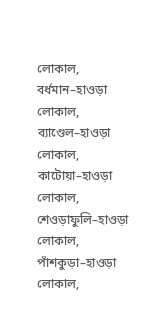লোকাল, বর্ধমান–হাওড়া লোকাল, ব্যাণ্ডেল–হাওড়া লোকাল, কাটোয়া–হাওড়া লোকাল, শেওড়াফুলি–হাওড়া লোকাল, পাঁশকুড়া–হাওড়া লোকাল,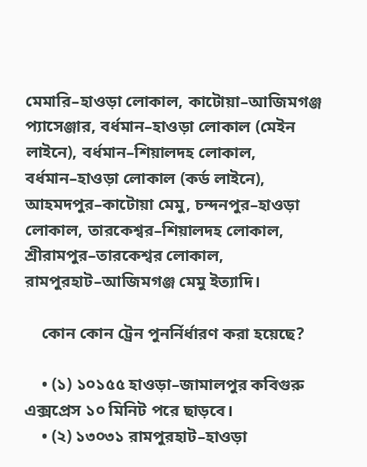মেমারি–হাওড়া লোকাল, কাটোয়া–আজিমগঞ্জ প্যাসেঞ্জার, বর্ধমান–হাওড়া লোকাল (মেইন লাইনে), বর্ধমান–শিয়ালদহ লোকাল, বর্ধমান–হাওড়া লোকাল (কর্ড লাইনে), আহমদপুর–কাটোয়া মেমু, চন্দনপুর–হাওড়া লোকাল, তারকেশ্বর–শিয়ালদহ লোকাল, শ্রীরামপুর–তারকেশ্বর লোকাল, রামপুরহাট–আজিমগঞ্জ মেমু ইত্যাদি।

    কোন কোন ট্রেন পুনর্নির্ধারণ করা হয়েছে?

    • (১) ১০১৫৫ হাওড়া–জামালপুর কবিগুরু এক্সপ্রেস ১০ মিনিট পরে ছাড়বে।
    • (২) ১৩০৩১ রামপুরহাট–হাওড়া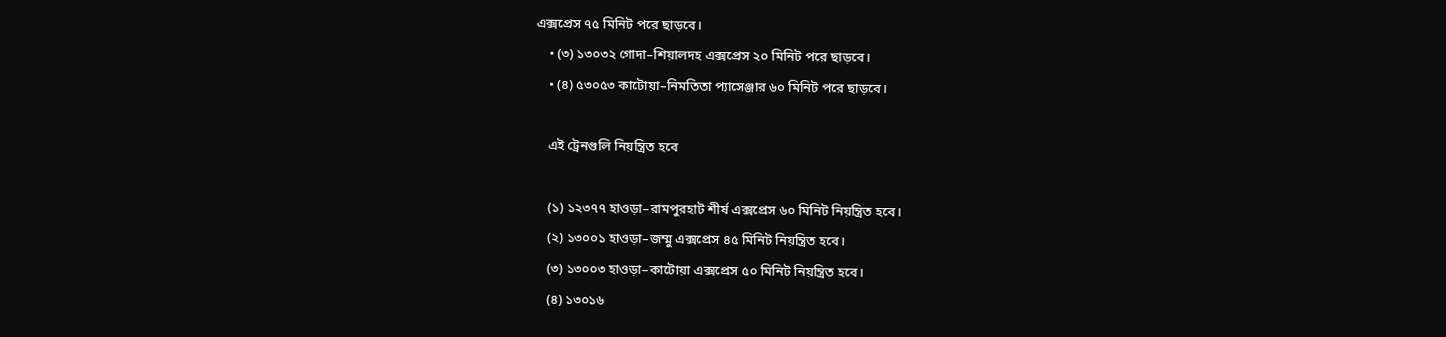এক্সপ্রেস ৭৫ মিনিট পরে ছাড়বে।
    • (৩) ১৩০৩২ গোদা–শিয়ালদহ এক্সপ্রেস ২০ মিনিট পরে ছাড়বে।
    • (৪) ৫৩০৫৩ কাটোয়া–নিমতিতা প্যাসেঞ্জার ৬০ মিনিট পরে ছাড়বে।

    এই ট্রেনগুলি নিয়ন্ত্রিত হবে

    (১) ১২৩৭৭ হাওড়া–রামপুরহাট শীর্ষ এক্সপ্রেস ৬০ মিনিট নিয়ন্ত্রিত হবে।
    (২) ১৩০০১ হাওড়া–জম্মু এক্সপ্রেস ৪৫ মিনিট নিয়ন্ত্রিত হবে।
    (৩) ১৩০০৩ হাওড়া–কাটোয়া এক্সপ্রেস ৫০ মিনিট নিয়ন্ত্রিত হবে।
    (৪) ১৩০১৬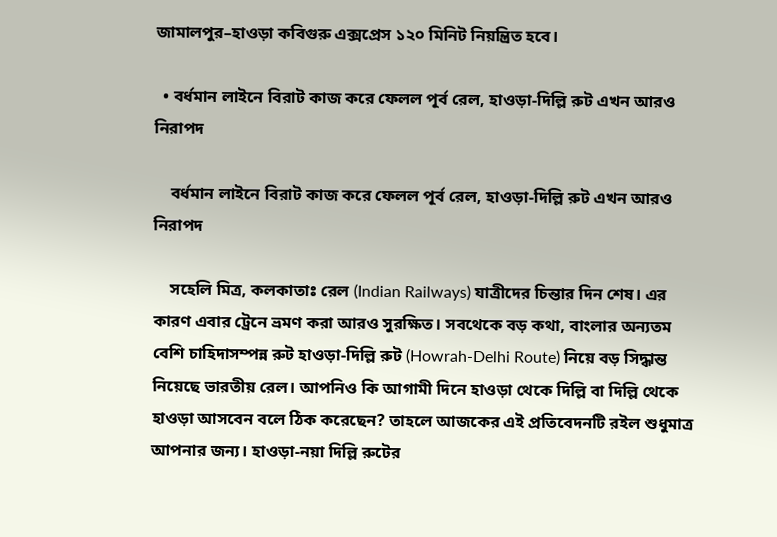জামালপুর–হাওড়া কবিগুরু এক্সপ্রেস ১২০ মিনিট নিয়ন্ত্রিত হবে।

  • বর্ধমান লাইনে বিরাট কাজ করে ফেলল পূর্ব রেল, হাওড়া-দিল্লি রুট এখন আরও নিরাপদ

    বর্ধমান লাইনে বিরাট কাজ করে ফেলল পূর্ব রেল, হাওড়া-দিল্লি রুট এখন আরও নিরাপদ

    সহেলি মিত্র, কলকাতাঃ রেল (Indian Railways) যাত্রীদের চিন্তার দিন শেষ। এর কারণ এবার ট্রেনে ভ্রমণ করা আরও সুরক্ষিত। সবথেকে বড় কথা, বাংলার অন্যতম বেশি চাহিদাসম্পন্ন রুট হাওড়া-দিল্লি রুট (Howrah-Delhi Route) নিয়ে বড় সিদ্ধান্ত নিয়েছে ভারতীয় রেল। আপনিও কি আগামী দিনে হাওড়া থেকে দিল্লি বা দিল্লি থেকে হাওড়া আসবেন বলে ঠিক করেছেন? তাহলে আজকের এই প্রতিবেদনটি রইল শুধুমাত্র আপনার জন্য। হাওড়া-নয়া দিল্লি রুটের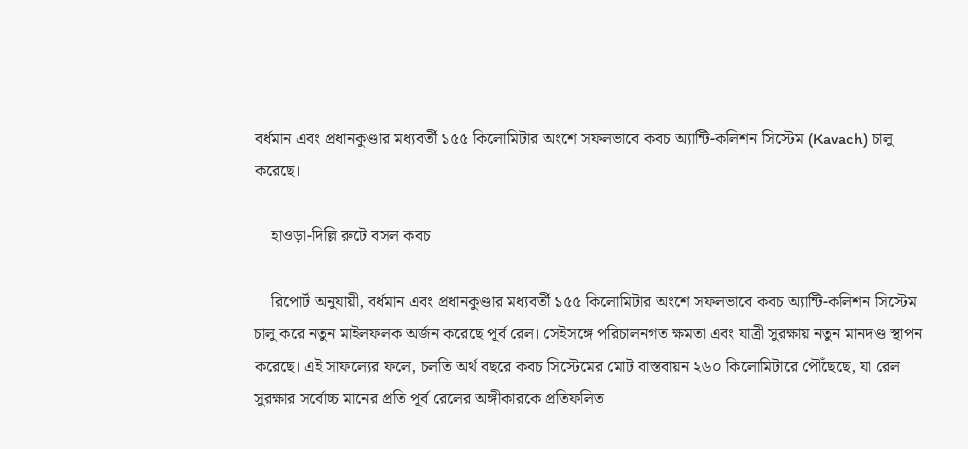বর্ধমান এবং প্রধানকুণ্ডার মধ্যবর্তী ১৫৫ কিলোমিটার অংশে সফলভাবে কবচ অ্যান্টি-কলিশন সিস্টেম (Kavach) চালু করেছে।

    হাওড়া-দিল্লি রুটে বসল কবচ

    রিপোর্ট অনুযায়ী, বর্ধমান এবং প্রধানকুণ্ডার মধ্যবর্তী ১৫৫ কিলোমিটার অংশে সফলভাবে কবচ অ্যান্টি-কলিশন সিস্টেম চালু করে নতুন মাইলফলক অর্জন করেছে পূর্ব রেল। সেইসঙ্গে পরিচালনগত ক্ষমতা এবং যাত্রী সুরক্ষায় নতুন মানদণ্ড স্থাপন করেছে। এই সাফল্যের ফলে, চলতি অর্থ বছরে কবচ সিস্টেমের মোট বাস্তবায়ন ২৬০ কিলোমিটারে পৌঁছেছে, যা রেল সুরক্ষার সর্বোচ্চ মানের প্রতি পূর্ব রেলের অঙ্গীকারকে প্রতিফলিত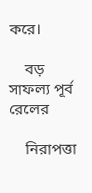করে।

    বড় সাফল্য পূর্ব রেলের

    নিরাপত্তা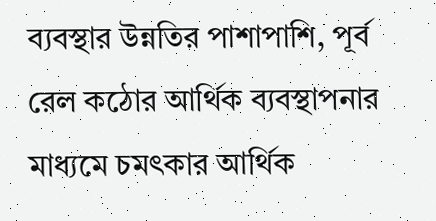ব্যবস্থার উন্নতির পাশাপাশি, পূর্ব রেল কঠোর আর্থিক ব্যবস্থাপনার মাধ্যমে চমৎকার আর্থিক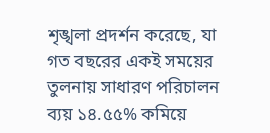শৃঙ্খলা প্রদর্শন করেছে, যা গত বছরের একই সময়ের তুলনায় সাধারণ পরিচালন ব্যয় ১৪.৫৫% কমিয়ে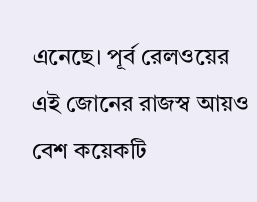এনেছে। পূর্ব রেলওয়ের এই জোনের রাজস্ব আয়ও বেশ কয়েকটি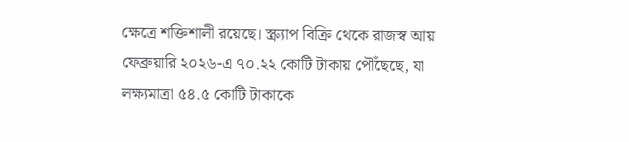ক্ষেত্রে শক্তিশালী রয়েছে। স্ক্র্যাপ বিক্রি থেকে রাজস্ব আয় ফেব্রুয়ারি ২০২৬-এ ৭০.২২ কোটি টাকায় পৌঁছেছে, যা লক্ষ্যমাত্রা ৫৪.৫ কোটি টাকাকে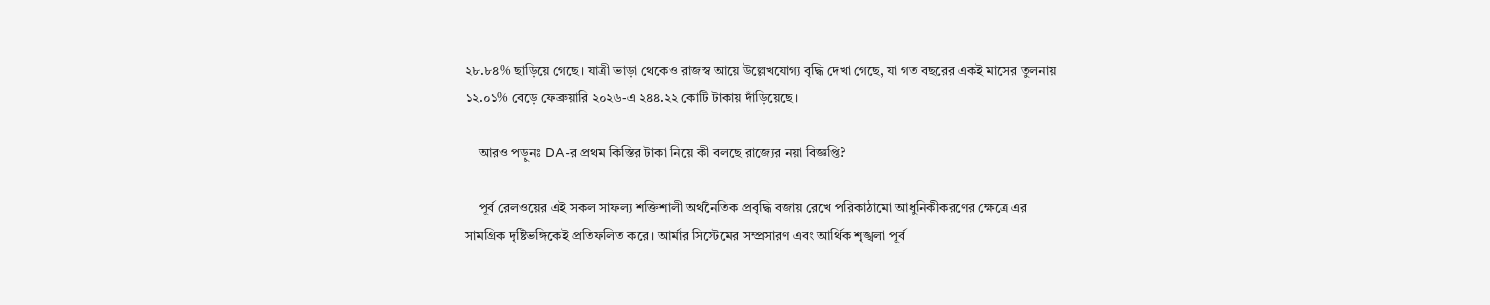২৮.৮৪% ছাড়িয়ে গেছে। যাত্রী ভাড়া থেকেও রাজস্ব আয়ে উল্লেখযোগ্য বৃদ্ধি দেখা গেছে, যা গত বছরের একই মাসের তুলনায় ১২.০১% বেড়ে ফেব্রুয়ারি ২০২৬-এ ২৪৪.২২ কোটি টাকায় দাঁড়িয়েছে।

    আরও পড়ুনঃ DA-র প্রথম কিস্তির টাকা নিয়ে কী বলছে রাজ্যের নয়া বিজ্ঞপ্তি?

    পূর্ব রেলওয়ের এই সকল সাফল্য শক্তিশালী অর্থনৈতিক প্রবৃদ্ধি বজায় রেখে পরিকাঠামো আধুনিকীকরণের ক্ষেত্রে এর সামগ্রিক দৃষ্টিভঙ্গিকেই প্রতিফলিত করে। আর্মার সিস্টেমের সম্প্রসারণ এবং আর্থিক শৃঙ্খলা পূর্ব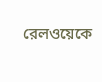রেলওয়েকে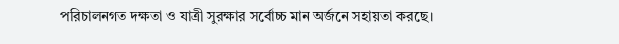পরিচালনগত দক্ষতা ও যাত্রী সুরক্ষার সর্বোচ্চ মান অর্জনে সহায়তা করছে।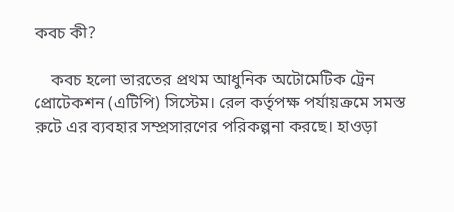কবচ কী?

    কবচ হলো ভারতের প্রথম আধুনিক অটোমেটিক ট্রেন প্রোটেকশন (এটিপি) সিস্টেম। রেল কর্তৃপক্ষ পর্যায়ক্রমে সমস্ত রুটে এর ব্যবহার সম্প্রসারণের পরিকল্পনা করছে। হাওড়া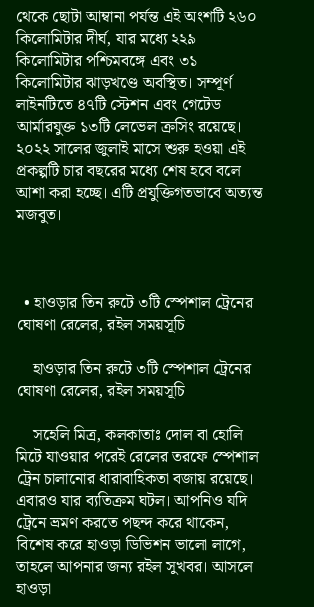থেকে ছোটা আম্বানা পর্যন্ত এই অংশটি ২৬০ কিলোমিটার দীর্ঘ, যার মধ্যে ২২৯ কিলোমিটার পশ্চিমবঙ্গে এবং ৩১ কিলোমিটার ঝাড়খণ্ডে অবস্থিত। সম্পূর্ণ লাইনটিতে ৪৭টি স্টেশন এবং গেটেড আর্মারযুক্ত ১৩টি লেভেল ক্রসিং রয়েছে। ২০২২ সালের জুলাই মাসে শুরু হওয়া এই প্রকল্পটি চার বছরের মধ্যে শেষ হবে বলে আশা করা হচ্ছে। এটি প্রযুক্তিগতভাবে অত্যন্ত মজবুত।



  • হাওড়ার তিন রুটে ৩টি স্পেশাল ট্রেনের ঘোষণা রেলের, রইল সময়সূচি

    হাওড়ার তিন রুটে ৩টি স্পেশাল ট্রেনের ঘোষণা রেলের, রইল সময়সূচি

    সহেলি মিত্র, কলকাতাঃ দোল বা হোলি মিটে যাওয়ার পরেই রেলের তরফে স্পেশাল ট্রেন চালানোর ধারাবাহিকতা বজায় রয়েছে। এবারও যার ব্যতিক্রম ঘটল। আপনিও যদি ট্রেনে ভ্রমণ করতে পছন্দ করে থাকেন, বিশেষ করে হাওড়া ডিভিশন ভালো লাগে, তাহলে আপনার জন্য রইল সুখবর। আসলে হাওড়া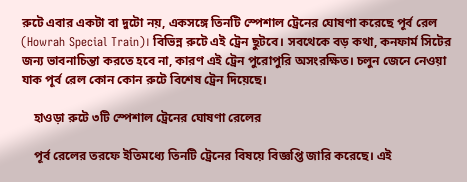রুটে এবার একটা বা দুটো নয়, একসঙ্গে তিনটি স্পেশাল ট্রেনের ঘোষণা করেছে পূর্ব রেল (Howrah Special Train)। বিভিন্ন রুটে এই ট্রেন ছুটবে। সবথেকে বড় কথা, কনফার্ম সিটের জন্য ভাবনাচিন্তা করতে হবে না, কারণ এই ট্রেন পুরোপুরি অসংরক্ষিত। চলুন জেনে নেওয়া যাক পূর্ব রেল কোন কোন রুটে বিশেষ ট্রেন দিয়েছে।

    হাওড়া রুটে ৩টি স্পেশাল ট্রেনের ঘোষণা রেলের

    পূর্ব রেলের তরফে ইতিমধ্যে তিনটি ট্রেনের বিষয়ে বিজ্ঞপ্তি জারি করেছে। এই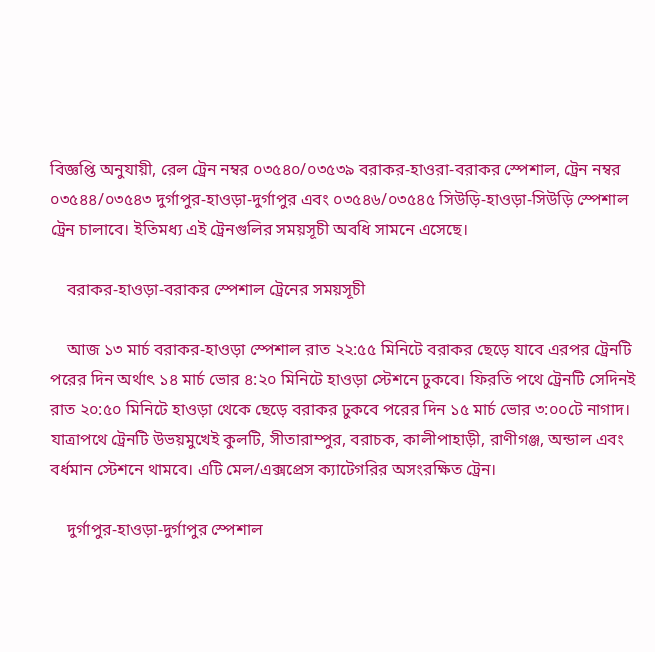বিজ্ঞপ্তি অনুযায়ী, রেল ট্রেন নম্বর ০৩৫৪০/০৩৫৩৯ বরাকর-হাওরা-বরাকর স্পেশাল, ট্রেন নম্বর ০৩৫৪৪/০৩৫৪৩ দুর্গাপুর-হাওড়া-দুর্গাপুর এবং ০৩৫৪৬/০৩৫৪৫ সিউড়ি-হাওড়া-সিউড়ি স্পেশাল ট্রেন চালাবে। ইতিমধ্য এই ট্রেনগুলির সময়সূচী অবধি সামনে এসেছে।

    বরাকর-হাওড়া-বরাকর স্পেশাল ট্রেনের সময়সূচী

    আজ ১৩ মার্চ বরাকর-হাওড়া স্পেশাল রাত ২২:৫৫ মিনিটে বরাকর ছেড়ে যাবে এরপর ট্রেনটি পরের দিন অর্থাৎ ১৪ মার্চ ভোর ৪:২০ মিনিটে হাওড়া স্টেশনে ঢুকবে। ফিরতি পথে ট্রেনটি সেদিনই রাত ২০:৫০ মিনিটে হাওড়া থেকে ছেড়ে বরাকর ঢুকবে পরের দিন ১৫ মার্চ ভোর ৩:০০টে নাগাদ। যাত্রাপথে ট্রেনটি উভয়মুখেই কুলটি, সীতারাম্পুর, বরাচক, কালীপাহাড়ী, রাণীগঞ্জ, অন্ডাল এবং বর্ধমান স্টেশনে থামবে। এটি মেল/এক্সপ্রেস ক্যাটেগরির অসংরক্ষিত ট্রেন।

    দুর্গাপুর-হাওড়া-দুর্গাপুর স্পেশাল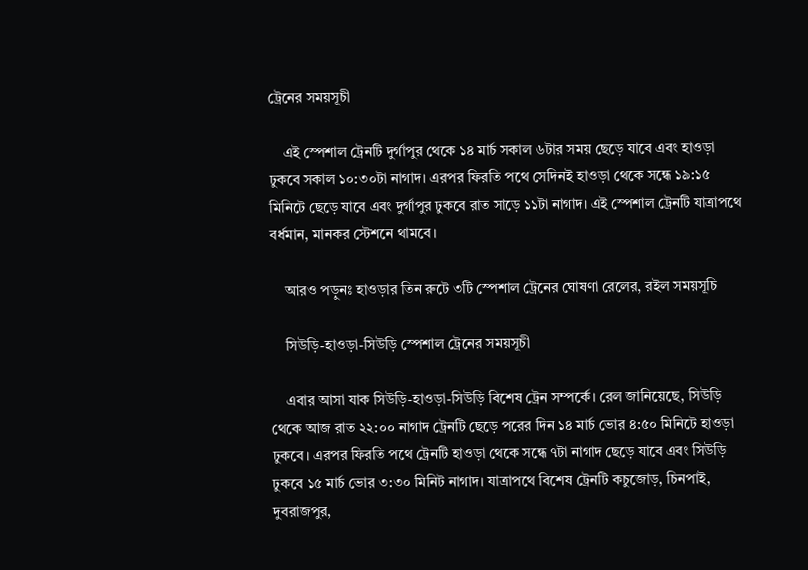ট্রেনের সময়সূচী

    এই স্পেশাল ট্রেনটি দুর্গাপুর থেকে ১৪ মার্চ সকাল ৬টার সময় ছেড়ে যাবে এবং হাওড়া ঢুকবে সকাল ১০:৩০টা নাগাদ। এরপর ফিরতি পথে সেদিনই হাওড়া থেকে সন্ধে ১৯:১৫ মিনিটে ছেড়ে যাবে এবং দুর্গাপুর ঢুকবে রাত সাড়ে ১১টা নাগাদ। এই স্পেশাল ট্রেনটি যাত্রাপথে বর্ধমান, মানকর স্টেশনে থামবে।

    আরও পড়ুনঃ হাওড়ার তিন রুটে ৩টি স্পেশাল ট্রেনের ঘোষণা রেলের, রইল সময়সূচি

    সিউড়ি-হাওড়া-সিউড়ি স্পেশাল ট্রেনের সময়সূচী

    এবার আসা যাক সিউড়ি-হাওড়া-সিউড়ি বিশেষ ট্রেন সম্পর্কে। রেল জানিয়েছে, সিউড়ি থেকে আজ রাত ২২:০০ নাগাদ ট্রেনটি ছেড়ে পরের দিন ১৪ মার্চ ভোর ৪:৫০ মিনিটে হাওড়া ঢুকবে। এরপর ফিরতি পথে ট্রেনটি হাওড়া থেকে সন্ধে ৭টা নাগাদ ছেড়ে যাবে এবং সিউড়ি ঢুকবে ১৫ মার্চ ভোর ৩:৩০ মিনিট নাগাদ। যাত্রাপথে বিশেষ ট্রেনটি কচুজোড়, চিনপাই, দুবরাজপুর,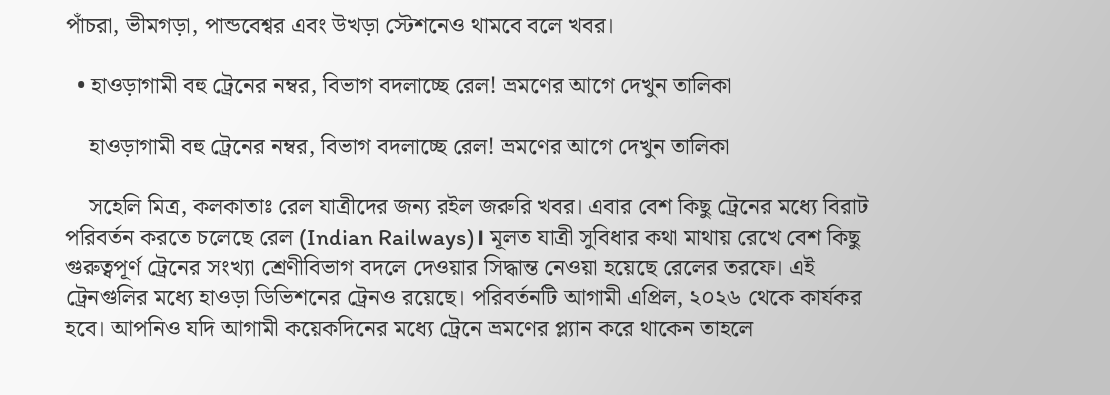পাঁচরা, ভীমগড়া, পান্ডবেশ্বর এবং উখড়া স্টেশনেও থামবে বলে খবর।

  • হাওড়াগামী বহু ট্রেনের নম্বর, বিভাগ বদলাচ্ছে রেল! ভ্রমণের আগে দেখুন তালিকা

    হাওড়াগামী বহু ট্রেনের নম্বর, বিভাগ বদলাচ্ছে রেল! ভ্রমণের আগে দেখুন তালিকা

    সহেলি মিত্র, কলকাতাঃ রেল যাত্রীদের জন্য রইল জরুরি খবর। এবার বেশ কিছু ট্রেনের মধ্যে বিরাট পরিবর্তন করতে চলেছে রেল (Indian Railways)। মূলত যাত্রী সুবিধার কথা মাথায় রেখে বেশ কিছু গুরুত্বপূর্ণ ট্রেনের সংখ্যা শ্রেণীবিভাগ বদলে দেওয়ার সিদ্ধান্ত নেওয়া হয়েছে রেলের তরফে। এই ট্রেনগুলির মধ্যে হাওড়া ডিভিশনের ট্রেনও রয়েছে। পরিবর্তনটি আগামী এপ্রিল, ২০২৬ থেকে কার্যকর হবে। আপনিও যদি আগামী কয়েকদিনের মধ্যে ট্রেনে ভ্রমণের প্ল্যান করে থাকেন তাহলে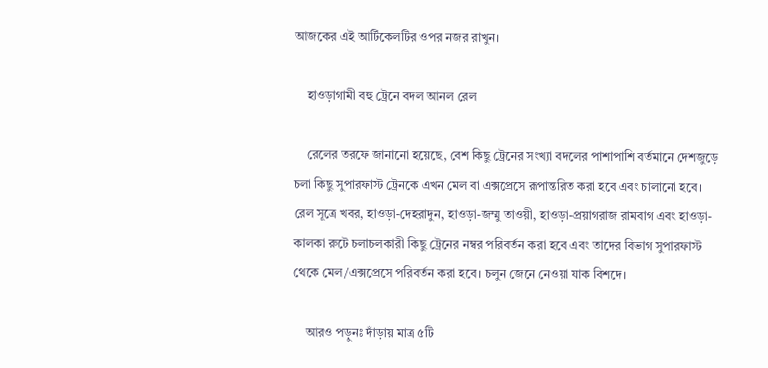আজকের এই আর্টিকেলটির ওপর নজর রাখুন।

    হাওড়াগামী বহু ট্রেনে বদল আনল রেল

    রেলের তরফে জানানো হয়েছে, বেশ কিছু ট্রেনের সংখ্যা বদলের পাশাপাশি বর্তমানে দেশজুড়ে চলা কিছু সুপারফাস্ট ট্রেনকে এখন মেল বা এক্সপ্রেসে রূপান্তরিত করা হবে এবং চালানো হবে। রেল সূত্রে খবর, হাওড়া-দেহরাদুন, হাওড়া-জম্মু তাওয়ী, হাওড়া-প্রয়াগরাজ রামবাগ এবং হাওড়া-কালকা রুটে চলাচলকারী কিছু ট্রেনের নম্বর পরিবর্তন করা হবে এবং তাদের বিভাগ সুপারফাস্ট থেকে মেল/এক্সপ্রেসে পরিবর্তন করা হবে। চলুন জেনে নেওয়া যাক বিশদে।

    আরও পড়ুনঃ দাঁড়ায় মাত্র ৫টি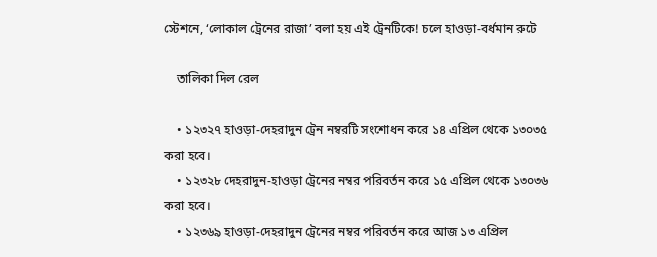স্টেশনে, ‘লোকাল ট্রেনের রাজা’ বলা হয় এই ট্রেনটিকে! চলে হাওড়া-বর্ধমান রুটে

    তালিকা দিল রেল

    • ১২৩২৭ হাওড়া-দেহরাদুন ট্রেন নম্বরটি সংশোধন করে ১৪ এপ্রিল থেকে ১৩০৩৫ করা হবে।
    • ১২৩২৮ দেহরাদুন-হাওড়া ট্রেনের নম্বর পরিবর্তন করে ১৫ এপ্রিল থেকে ১৩০৩৬ করা হবে।
    • ১২৩৬৯ হাওড়া-দেহরাদুন ট্রেনের নম্বর পরিবর্তন করে আজ ১৩ এপ্রিল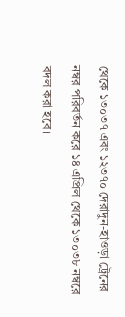থেকে ১৩০৩৭ এবং ১২৩৭০ দেরাদুন-হাওড়া ট্রেনের নম্বর পরিবর্তন করে ১৪ এপ্রিল থেকে ১৩০৩৮ নম্বরে বদল করা হবে।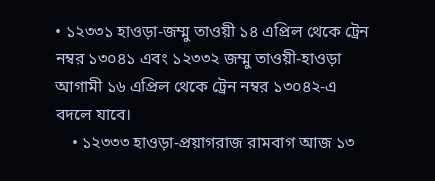• ১২৩৩১ হাওড়া-জম্মু তাওয়ী ১৪ এপ্রিল থেকে ট্রেন নম্বর ১৩০৪১ এবং ১২৩৩২ জম্মু তাওয়ী-হাওড়া আগামী ১৬ এপ্রিল থেকে ট্রেন নম্বর ১৩০৪২-এ বদলে যাবে।
    • ১২৩৩৩ হাওড়া-প্রয়াগরাজ রামবাগ আজ ১৩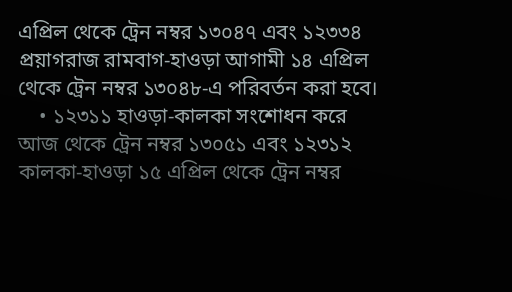এপ্রিল থেকে ট্রেন নম্বর ১৩০৪৭ এবং ১২৩৩৪ প্রয়াগরাজ রামবাগ-হাওড়া আগামী ১৪ এপ্রিল থেকে ট্রেন নম্বর ১৩০৪৮-এ পরিবর্তন করা হবে।
    • ১২৩১১ হাওড়া-কালকা সংশোধন করে আজ থেকে ট্রেন নম্বর ১৩০৫১ এবং ১২৩১২ কালকা-হাওড়া ১৫ এপ্রিল থেকে ট্রেন নম্বর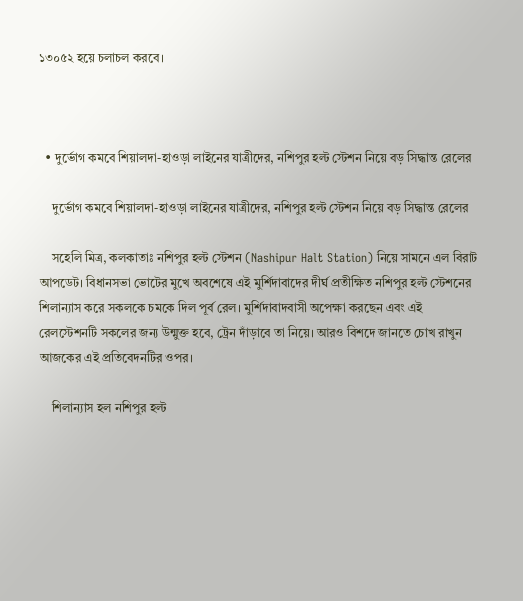১৩০৫২ হয়ে চলাচল করবে।



  • দুর্ভোগ কমবে শিয়ালদা-হাওড়া লাইনের যাত্রীদের, নশিপুর হল্ট স্টেশন নিয়ে বড় সিদ্ধান্ত রেলের

    দুর্ভোগ কমবে শিয়ালদা-হাওড়া লাইনের যাত্রীদের, নশিপুর হল্ট স্টেশন নিয়ে বড় সিদ্ধান্ত রেলের

    সহেলি মিত্র, কলকাতাঃ নশিপুর হল্ট স্টেশন (Nashipur Halt Station) নিয়ে সামনে এল বিরাট আপডেট। বিধানসভা ভোটের মুখে অবশেষে এই মুর্শিদাবাদের দীর্ঘ প্রতীক্ষিত নশিপুর হল্ট স্টেশনের শিলান্যাস করে সকলকে চমকে দিল পূর্ব রেল। মুর্শিদাবাদবাসী অপেক্ষা করছেন এবং এই রেলস্টেশনটি সকলের জন্য উন্মুক্ত হবে, ট্রেন দাঁড়াবে তা নিয়ে। আরও বিশদে জানতে চোখ রাখুন আজকের এই প্রতিবেদনটির ওপর।

    শিলান্যাস হল নশিপুর হল্ট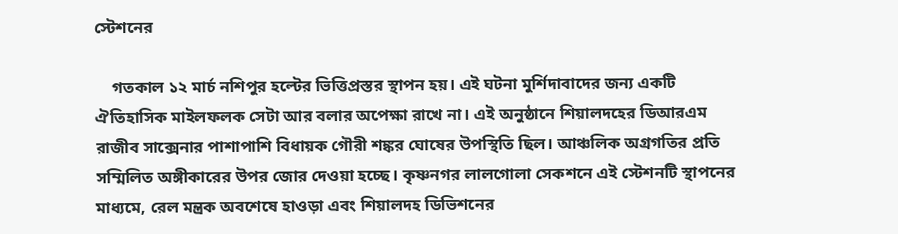স্টেশনের

    গতকাল ১২ মার্চ নশিপুর হল্টের ভিত্তিপ্রস্তর স্থাপন হয়। এই ঘটনা মুর্শিদাবাদের জন্য একটি ঐতিহাসিক মাইলফলক সেটা আর বলার অপেক্ষা রাখে না। এই অনুষ্ঠানে শিয়ালদহের ডিআরএম রাজীব সাক্সেনার পাশাপাশি বিধায়ক গৌরী শঙ্কর ঘোষের উপস্থিতি ছিল। আঞ্চলিক অগ্রগতির প্রতি সম্মিলিত অঙ্গীকারের উপর জোর দেওয়া হচ্ছে। কৃষ্ণনগর লালগোলা সেকশনে এই স্টেশনটি স্থাপনের মাধ্যমে, রেল মন্ত্রক অবশেষে হাওড়া এবং শিয়ালদহ ডিভিশনের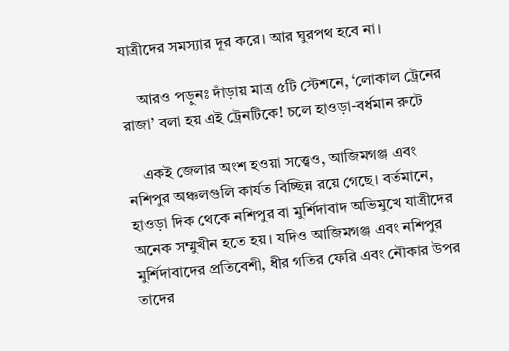যাত্রীদের সমস্যার দূর করে। আর ঘুরপথ হবে না।

    আরও পড়ুনঃ দাঁড়ায় মাত্র ৫টি স্টেশনে, ‘লোকাল ট্রেনের রাজা’ বলা হয় এই ট্রেনটিকে! চলে হাওড়া-বর্ধমান রুটে

    একই জেলার অংশ হওয়া সত্ত্বেও, আজিমগঞ্জ এবং নশিপুর অঞ্চলগুলি কার্যত বিচ্ছিন্ন রয়ে গেছে। বর্তমানে, হাওড়া দিক থেকে নশিপুর বা মুর্শিদাবাদ অভিমুখে যাত্রীদের অনেক সম্মুখীন হতে হয়। যদিও আজিমগঞ্জ এবং নশিপুর মুর্শিদাবাদের প্রতিবেশী, ধীর গতির ফেরি এবং নৌকার উপর তাদের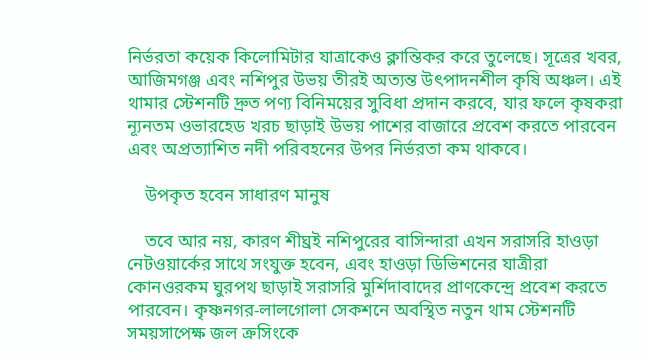নির্ভরতা কয়েক কিলোমিটার যাত্রাকেও ক্লান্তিকর করে তুলেছে। সূত্রের খবর, আজিমগঞ্জ এবং নশিপুর উভয় তীরই অত্যন্ত উৎপাদনশীল কৃষি অঞ্চল। এই থামার স্টেশনটি দ্রুত পণ্য বিনিময়ের সুবিধা প্রদান করবে, যার ফলে কৃষকরা ন্যূনতম ওভারহেড খরচ ছাড়াই উভয় পাশের বাজারে প্রবেশ করতে পারবেন এবং অপ্রত্যাশিত নদী পরিবহনের উপর নির্ভরতা কম থাকবে।

    উপকৃত হবেন সাধারণ মানুষ

    তবে আর নয়, কারণ শীঘ্রই নশিপুরের বাসিন্দারা এখন সরাসরি হাওড়া নেটওয়ার্কের সাথে সংযুক্ত হবেন, এবং হাওড়া ডিভিশনের যাত্রীরা কোনওরকম ঘুরপথ ছাড়াই সরাসরি মুর্শিদাবাদের প্রাণকেন্দ্রে প্রবেশ করতে পারবেন। কৃষ্ণনগর-লালগোলা সেকশনে অবস্থিত নতুন থাম স্টেশনটি সময়সাপেক্ষ জল ক্রসিংকে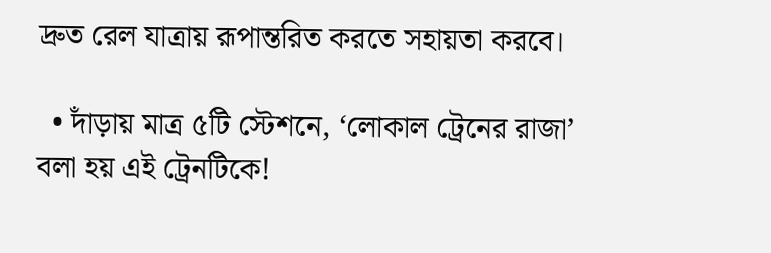দ্রুত রেল যাত্রায় রূপান্তরিত করতে সহায়তা করবে।

  • দাঁড়ায় মাত্র ৫টি স্টেশনে, ‘লোকাল ট্রেনের রাজা’ বলা হয় এই ট্রেনটিকে!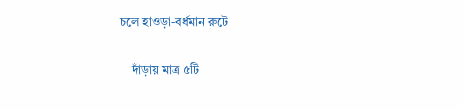চলে হাওড়া-বর্ধমান রুটে

    দাঁড়ায় মাত্র ৫টি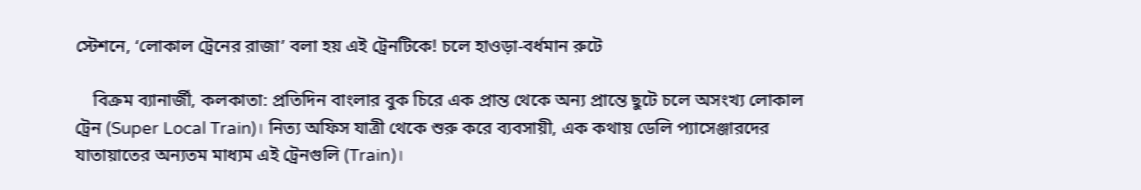স্টেশনে, ‘লোকাল ট্রেনের রাজা’ বলা হয় এই ট্রেনটিকে! চলে হাওড়া-বর্ধমান রুটে

    বিক্রম ব্যানার্জী, কলকাতা: প্রতিদিন বাংলার বুক চিরে এক প্রান্ত থেকে অন্য প্রান্তে ছুটে চলে অসংখ্য লোকাল ট্রেন (Super Local Train)। নিত্য অফিস যাত্রী থেকে শুরু করে ব্যবসায়ী, এক কথায় ডেলি প্যাসেঞ্জারদের যাতায়াতের অন্যতম মাধ্যম এই ট্রেনগুলি (Train)।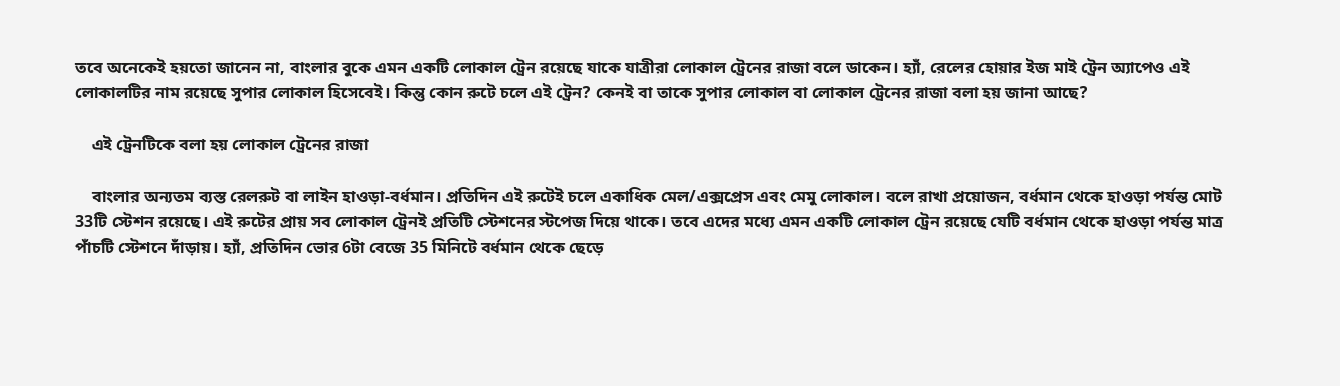তবে অনেকেই হয়তো জানেন না, বাংলার বুকে এমন একটি লোকাল ট্রেন রয়েছে যাকে যাত্রীরা লোকাল ট্রেনের রাজা বলে ডাকেন। হ্যাঁ, রেলের হোয়ার ইজ মাই ট্রেন অ্যাপেও এই লোকালটির নাম রয়েছে সুপার লোকাল হিসেবেই। কিন্তু কোন রুটে চলে এই ট্রেন? কেনই বা তাকে সুপার লোকাল বা লোকাল ট্রেনের রাজা বলা হয় জানা আছে?

    এই ট্রেনটিকে বলা হয় লোকাল ট্রেনের রাজা

    বাংলার অন্যতম ব্যস্ত রেলরুট বা লাইন হাওড়া-বর্ধমান। প্রতিদিন এই রুটেই চলে একাধিক মেল/এক্সপ্রেস এবং মেমু লোকাল। বলে রাখা প্রয়োজন, বর্ধমান থেকে হাওড়া পর্যন্ত মোট 33টি স্টেশন রয়েছে। এই রুটের প্রায় সব লোকাল ট্রেনই প্রতিটি স্টেশনের স্টপেজ দিয়ে থাকে। তবে এদের মধ্যে এমন একটি লোকাল ট্রেন রয়েছে যেটি বর্ধমান থেকে হাওড়া পর্যন্ত মাত্র পাঁচটি স্টেশনে দাঁড়ায়। হ্যাঁ, প্রতিদিন ভোর 6টা বেজে 35 মিনিটে বর্ধমান থেকে ছেড়ে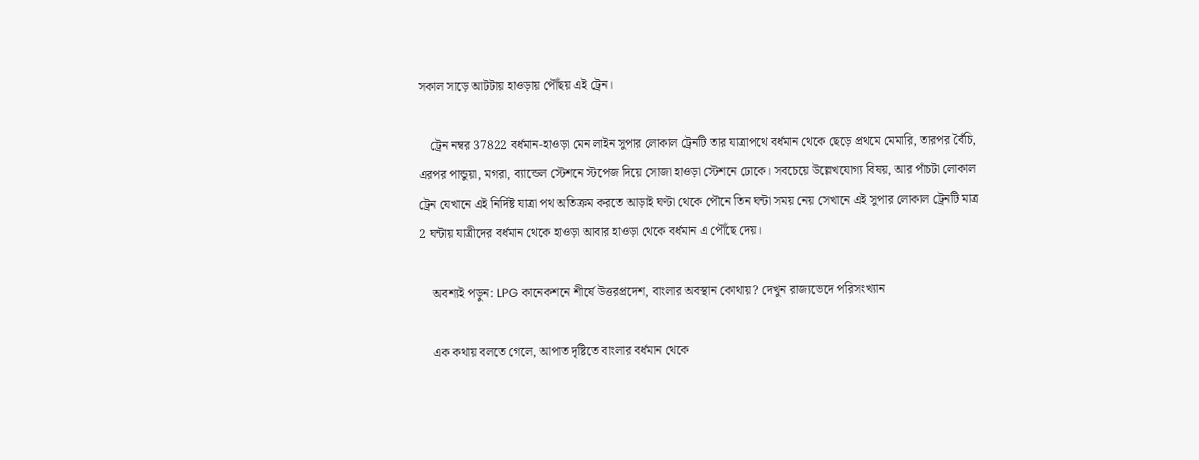সকাল সাড়ে আটটায় হাওড়ায় পৌঁছয় এই ট্রেন।

    ট্রেন নম্বর 37822 বর্ধমান-হাওড়া মেন লাইন সুপার লোকাল ট্রেনটি তার যাত্রাপথে বর্ধমান থেকে ছেড়ে প্রথমে মেমারি, তারপর বৈঁচি, এরপর পান্ডুয়া, মগরা, ব্যান্ডেল স্টেশনে স্টপেজ দিয়ে সোজা হাওড়া স্টেশনে ঢোকে। সবচেয়ে উল্লেখযোগ্য বিষয়, আর পাঁচটা লোকাল ট্রেন যেখানে এই নির্দিষ্ট যাত্রা পথ অতিক্রম করতে আড়াই ঘণ্টা থেকে পৌনে তিন ঘন্টা সময় নেয় সেখানে এই সুপার লোকাল ট্রেনটি মাত্র 2 ঘন্টায় যাত্রীদের বর্ধমান থেকে হাওড়া আবার হাওড়া থেকে বর্ধমান এ পৌঁছে দেয়।

    অবশ্যই পড়ুন: LPG কানেকশনে শীর্ষে উত্তরপ্রদেশ, বাংলার অবস্থান কোথায়? দেখুন রাজ্যভেদে পরিসংখ্যান

    এক কথায় বলতে গেলে, আপাত দৃষ্টিতে বাংলার বর্ধমান থেকে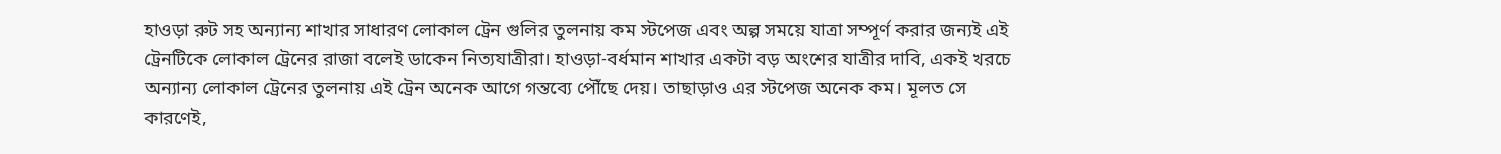হাওড়া রুট সহ অন্যান্য শাখার সাধারণ লোকাল ট্রেন গুলির তুলনায় কম স্টপেজ এবং অল্প সময়ে যাত্রা সম্পূর্ণ করার জন্যই এই ট্রেনটিকে লোকাল ট্রেনের রাজা বলেই ডাকেন নিত্যযাত্রীরা। হাওড়া-বর্ধমান শাখার একটা বড় অংশের যাত্রীর দাবি, একই খরচে অন্যান্য লোকাল ট্রেনের তুলনায় এই ট্রেন অনেক আগে গন্তব্যে পৌঁছে দেয়। তাছাড়াও এর স্টপেজ অনেক কম। মূলত সে কারণেই,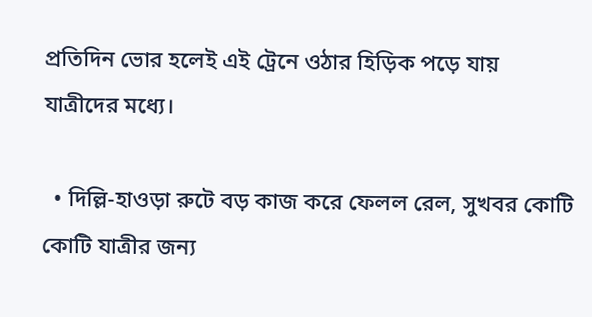প্রতিদিন ভোর হলেই এই ট্রেনে ওঠার হিড়িক পড়ে যায় যাত্রীদের মধ্যে।

  • দিল্লি-হাওড়া রুটে বড় কাজ করে ফেলল রেল, সুখবর কোটি কোটি যাত্রীর জন্য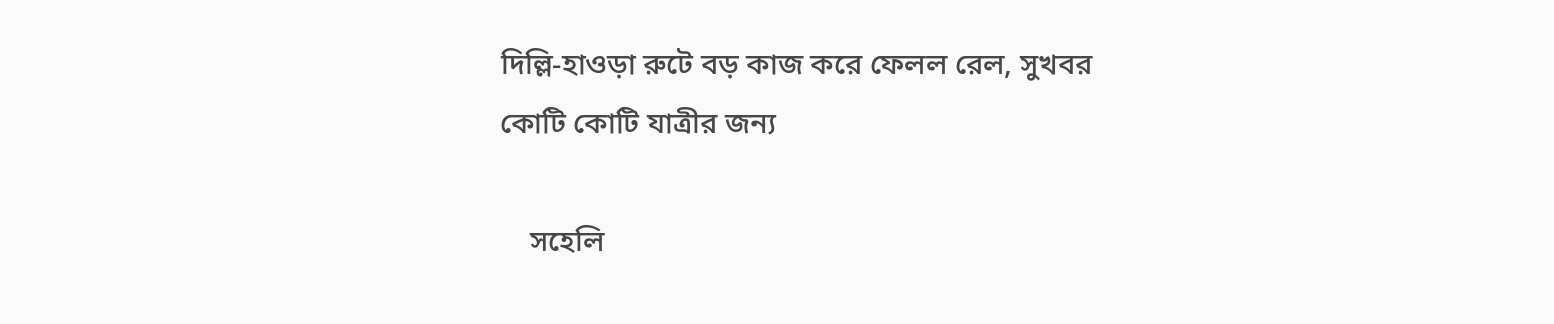দিল্লি-হাওড়া রুটে বড় কাজ করে ফেলল রেল, সুখবর কোটি কোটি যাত্রীর জন্য

    সহেলি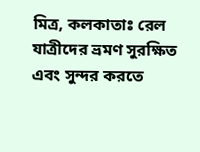মিত্র, কলকাতাঃ রেল যাত্রীদের ভ্রমণ সুরক্ষিত এবং সুন্দর করতে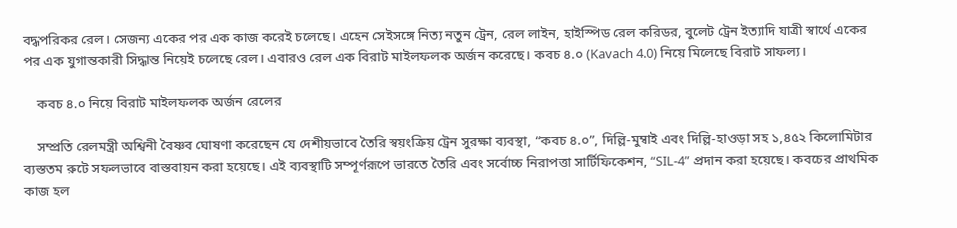বদ্ধপরিকর রেল। সেজন্য একের পর এক কাজ করেই চলেছে। এহেন সেইসঙ্গে নিত্য নতুন ট্রেন, রেল লাইন, হাইস্পিড রেল করিডর, বুলেট ট্রেন ইত্যাদি যাত্রী স্বার্থে একের পর এক যুগান্তকারী সিদ্ধান্ত নিয়েই চলেছে রেল। এবারও রেল এক বিরাট মাইলফলক অর্জন করেছে। কবচ ৪.০ (Kavach 4.0) নিয়ে মিলেছে বিরাট সাফল্য।

    কবচ ৪.০ নিয়ে বিরাট মাইলফলক অর্জন রেলের

    সম্প্রতি রেলমন্ত্রী অশ্বিনী বৈষ্ণব ঘোষণা করেছেন যে দেশীয়ভাবে তৈরি স্বয়ংক্রিয় ট্রেন সুরক্ষা ব্যবস্থা, “কবচ ৪.০”, দিল্লি-মুম্বাই এবং দিল্লি-হাওড়া সহ ১,৪৫২ কিলোমিটার ব্যস্ততম রুটে সফলভাবে বাস্তবায়ন করা হয়েছে। এই ব্যবস্থাটি সম্পূর্ণরূপে ভারতে তৈরি এবং সর্বোচ্চ নিরাপত্তা সার্টিফিকেশন, “SIL-4” প্রদান করা হয়েছে। কবচের প্রাথমিক কাজ হল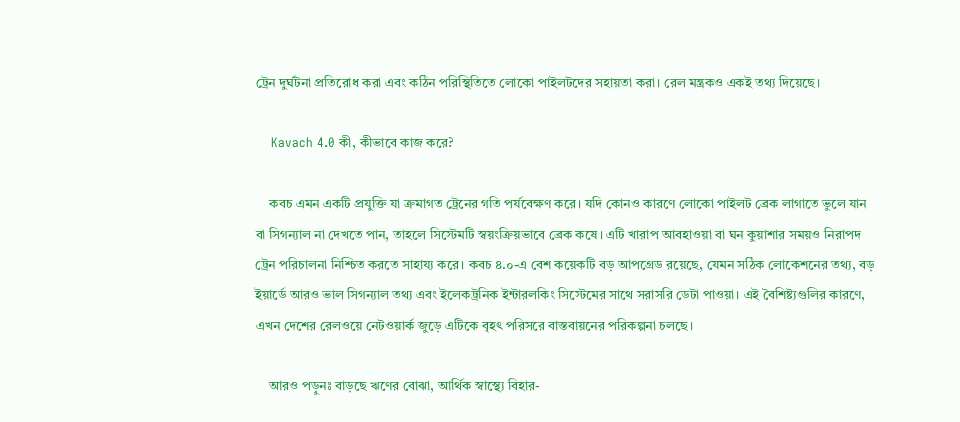ট্রেন দুর্ঘটনা প্রতিরোধ করা এবং কঠিন পরিস্থিতিতে লোকো পাইলটদের সহায়তা করা। রেল মন্ত্রকও একই তথ্য দিয়েছে।

    Kavach 4.0 কী, কীভাবে কাজ করে?

    কবচ এমন একটি প্রযুক্তি যা ক্রমাগত ট্রেনের গতি পর্যবেক্ষণ করে। যদি কোনও কারণে লোকো পাইলট ব্রেক লাগাতে ভুলে যান বা সিগন্যাল না দেখতে পান, তাহলে সিস্টেমটি স্বয়ংক্রিয়ভাবে ব্রেক কষে। এটি খারাপ আবহাওয়া বা ঘন কুয়াশার সময়ও নিরাপদ ট্রেন পরিচালনা নিশ্চিত করতে সাহায্য করে। কবচ ৪.০-এ বেশ কয়েকটি বড় আপগ্রেড রয়েছে, যেমন সঠিক লোকেশনের তথ্য, বড় ইয়ার্ডে আরও ভাল সিগন্যাল তথ্য এবং ইলেকট্রনিক ইন্টারলকিং সিস্টেমের সাথে সরাসরি ডেটা পাওয়া। এই বৈশিষ্ট্যগুলির কারণে, এখন দেশের রেলওয়ে নেটওয়ার্ক জুড়ে এটিকে বৃহৎ পরিসরে বাস্তবায়নের পরিকল্পনা চলছে।

    আরও পড়ুনঃ বাড়ছে ঋণের বোঝা, আর্থিক স্বাস্থ্যে বিহার-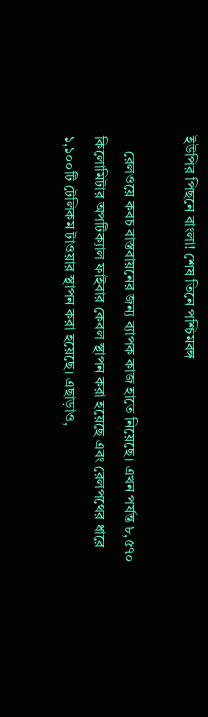ইউপির পিছনে বাংলা! শেষ তিনে পশ্চিমবঙ্গ

    রেলওয়ে কবচ বাস্তবায়নের জন্য ব্যাপক কাজ হাতে নিয়েছে। এখন পর্যন্ত ৮,৫৭০ কিলোমিটার অপটিক্যাল ফাইবার কেবল স্থাপন করা হয়েছে এবং রেলপথের ধারে ১,১০০টি টেলিকম টাওয়ার স্থাপন করা হয়েছে। এছাড়াও,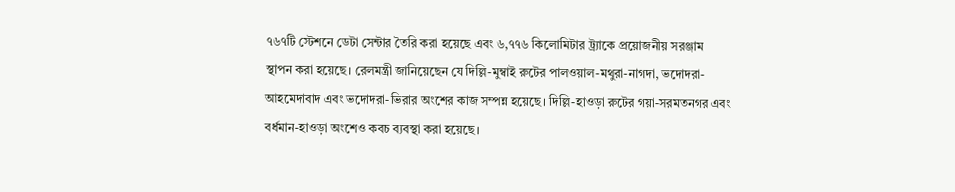৭৬৭টি স্টেশনে ডেটা সেন্টার তৈরি করা হয়েছে এবং ৬,৭৭৬ কিলোমিটার ট্র্যাকে প্রয়োজনীয় সরঞ্জাম স্থাপন করা হয়েছে। রেলমন্ত্রী জানিয়েছেন যে দিল্লি-মুম্বাই রুটের পালওয়াল-মথুরা-নাগদা, ভদোদরা-আহমেদাবাদ এবং ভদোদরা-ভিরার অংশের কাজ সম্পন্ন হয়েছে। দিল্লি-হাওড়া রুটের গয়া-সরমতনগর এবং বর্ধমান-হাওড়া অংশেও কবচ ব্যবস্থা করা হয়েছে।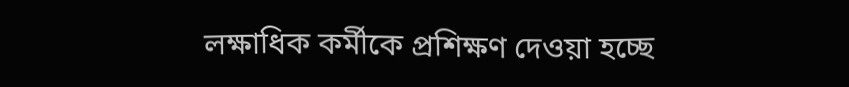লক্ষাধিক কর্মীকে প্রশিক্ষণ দেওয়া হচ্ছে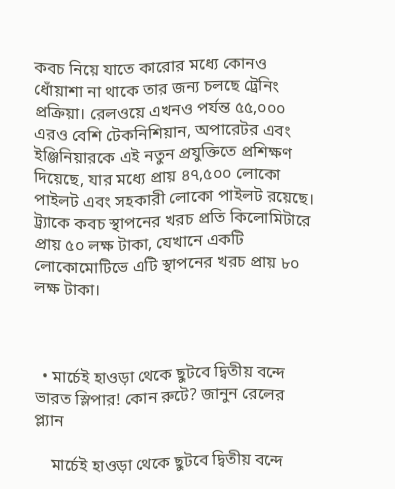কবচ নিয়ে যাতে কারোর মধ্যে কোনও ধোঁয়াশা না থাকে তার জন্য চলছে ট্রেনিং প্রক্রিয়া। রেলওয়ে এখনও পর্যন্ত ৫৫,০০০ এরও বেশি টেকনিশিয়ান, অপারেটর এবং ইঞ্জিনিয়ারকে এই নতুন প্রযুক্তিতে প্রশিক্ষণ দিয়েছে, যার মধ্যে প্রায় ৪৭,৫০০ লোকো পাইলট এবং সহকারী লোকো পাইলট রয়েছে। ট্র্যাকে কবচ স্থাপনের খরচ প্রতি কিলোমিটারে প্রায় ৫০ লক্ষ টাকা, যেখানে একটি লোকোমোটিভে এটি স্থাপনের খরচ প্রায় ৮০ লক্ষ টাকা।



  • মার্চেই হাওড়া থেকে ছুটবে দ্বিতীয় বন্দে ভারত স্লিপার! কোন রুটে? জানুন রেলের প্ল্যান

    মার্চেই হাওড়া থেকে ছুটবে দ্বিতীয় বন্দে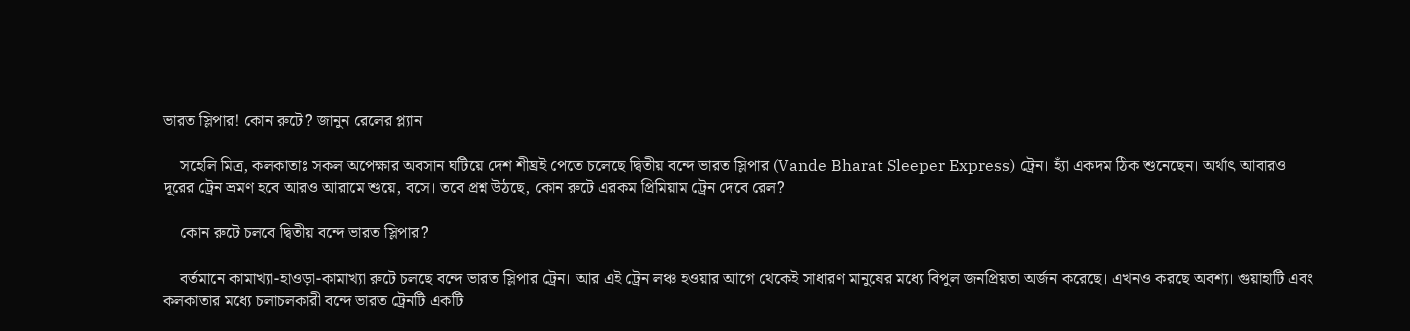ভারত স্লিপার! কোন রুটে? জানুন রেলের প্ল্যান

    সহেলি মিত্র, কলকাতাঃ সকল অপেক্ষার অবসান ঘটিয়ে দেশ শীঘ্রই পেতে চলেছে দ্বিতীয় বন্দে ভারত স্লিপার (Vande Bharat Sleeper Express) ট্রেন। হ্যাঁ একদম ঠিক শুনেছেন। অর্থাৎ আবারও দূরের ট্রেন ভ্রমণ হবে আরও আরামে শুয়ে, বসে। তবে প্রশ্ন উঠছে, কোন রুটে এরকম প্রিমিয়াম ট্রেন দেবে রেল?

    কোন রুটে চলবে দ্বিতীয় বন্দে ভারত স্লিপার?

    বর্তমানে কামাখ্যা-হাওড়া-কামাখ্যা রুটে চলছে বন্দে ভারত স্লিপার ট্রেন। আর এই ট্রেন লঞ্চ হওয়ার আগে থেকেই সাধারণ মানুষের মধ্যে বিপুল জনপ্রিয়তা অর্জন করেছে। এখনও করছে অবশ্য। গুয়াহাটি এবং কলকাতার মধ্যে চলাচলকারী বন্দে ভারত ট্রেনটি একটি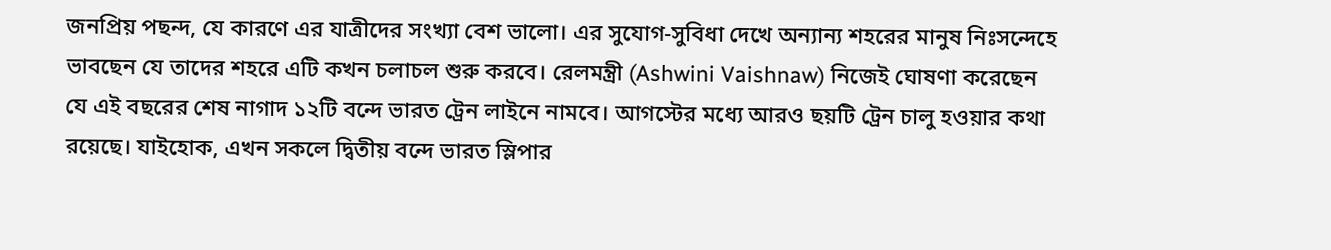জনপ্রিয় পছন্দ, যে কারণে এর যাত্রীদের সংখ্যা বেশ ভালো। এর সুযোগ-সুবিধা দেখে অন্যান্য শহরের মানুষ নিঃসন্দেহে ভাবছেন যে তাদের শহরে এটি কখন চলাচল শুরু করবে। রেলমন্ত্রী (Ashwini Vaishnaw) নিজেই ঘোষণা করেছেন যে এই বছরের শেষ নাগাদ ১২টি বন্দে ভারত ট্রেন লাইনে নামবে। আগস্টের মধ্যে আরও ছয়টি ট্রেন চালু হওয়ার কথা রয়েছে। যাইহোক, এখন সকলে দ্বিতীয় বন্দে ভারত স্লিপার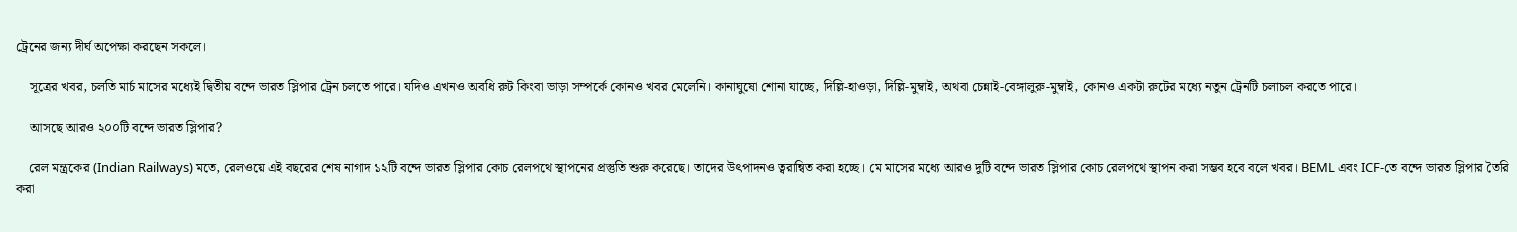ট্রেনের জন্য দীর্ঘ অপেক্ষা করছেন সকলে।

    সূত্রের খবর, চলতি মার্চ মাসের মধ্যেই দ্বিতীয় বন্দে ভারত স্লিপার ট্রেন চলতে পারে। যদিও এখনও অবধি রুট কিংবা ভাড়া সম্পর্কে কোনও খবর মেলেনি। কানাঘুষো শোনা যাচ্ছে, দিল্লি-হাওড়া, দিল্লি-মুম্বাই, অথবা চেন্নাই-বেঙ্গালুরু-মুম্বাই, কোনও একটা রুটের মধ্যে নতুন ট্রেনটি চলাচল করতে পারে।

    আসছে আরও ২০০টি বন্দে ভারত স্লিপার?

    রেল মন্ত্রকের (Indian Railways) মতে, রেলওয়ে এই বছরের শেষ নাগাদ ১২টি বন্দে ভারত স্লিপার কোচ রেলপথে স্থাপনের প্রস্তুতি শুরু করেছে। তাদের উৎপাদনও ত্বরান্বিত করা হচ্ছে। মে মাসের মধ্যে আরও দুটি বন্দে ভারত স্লিপার কোচ রেলপথে স্থাপন করা সম্ভব হবে বলে খবর। BEML এবং ICF-তে বন্দে ভারত স্লিপার তৈরি করা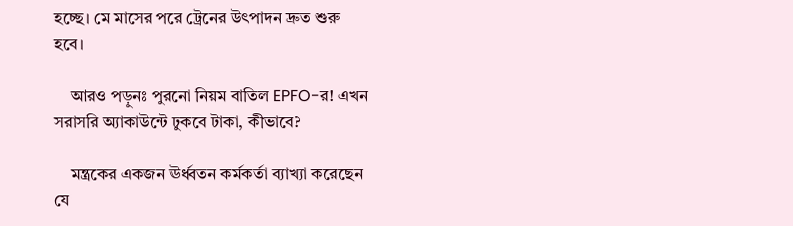হচ্ছে। মে মাসের পরে ট্রেনের উৎপাদন দ্রুত শুরু হবে।

    আরও পড়ুনঃ পুরনো নিয়ম বাতিল EPFO-র! এখন সরাসরি অ্যাকাউন্টে ঢুকবে টাকা, কীভাবে?

    মন্ত্রকের একজন ঊর্ধ্বতন কর্মকর্তা ব্যাখ্যা করেছেন যে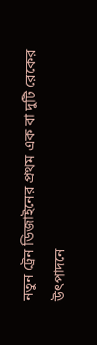নতুন ট্রেন ডিজাইনের প্রথম এক বা দুটি রেকের উৎপাদনে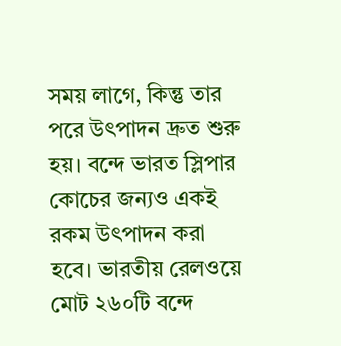সময় লাগে, কিন্তু তার পরে উৎপাদন দ্রুত শুরু হয়। বন্দে ভারত স্লিপার কোচের জন্যও একই রকম উৎপাদন করা হবে। ভারতীয় রেলওয়ে মোট ২৬০টি বন্দে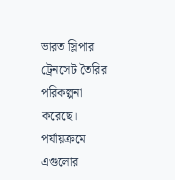ভারত স্লিপার ট্রেনসেট তৈরির পরিকল্পনা করেছে। পর্যায়ক্রমে এগুলোর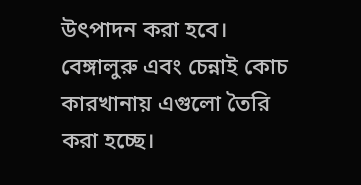উৎপাদন করা হবে। বেঙ্গালুরু এবং চেন্নাই কোচ কারখানায় এগুলো তৈরি করা হচ্ছে।